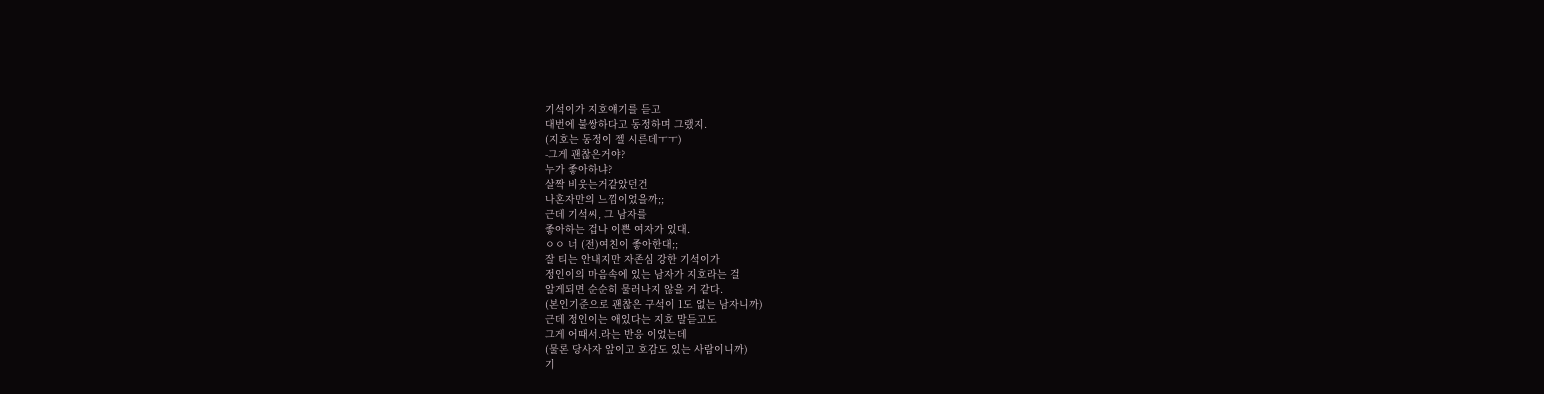기석이가 지호얘기를 듣고
대번에 불쌍하다고 동정하며 그랬지.
(지호는 동정이 젤 시른데ㅜㅜ)
-그게 괜찮은거야?
누가 좋아하냐?
살짝 비웃는거같았던건
나혼자만의 느낌이었을까;;
근데 기석씨, 그 남자를
좋아하는 겁나 이쁜 여자가 있대.
ㅇㅇ 너 (전)여친이 좋아한대;;
잘 티는 안내지만 자존심 강한 기석이가
정인이의 마음속에 있는 남자가 지호라는 걸
알게되면 순순히 물러나지 않을 거 같다.
(본인기준으로 괜찮은 구석이 1도 없는 남자니까)
근데 정인이는 애있다는 지호 말듣고도
그게 어때서.라는 반응 이었는데
(물론 당사자 앞이고 호감도 있는 사람이니까)
기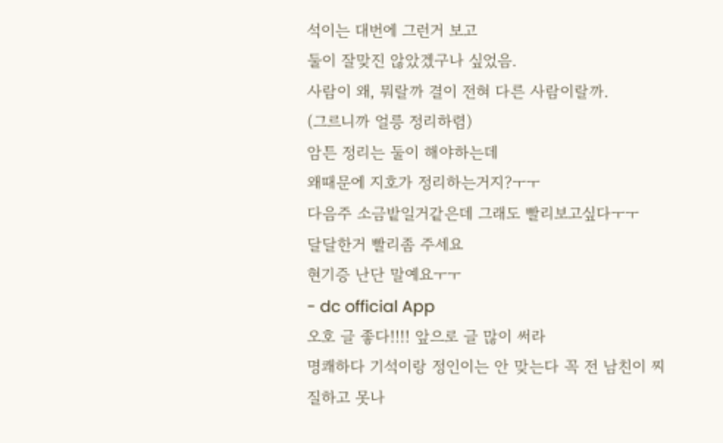석이는 대번에 그런거 보고
둘이 잘맞진 않았겠구나 싶었음.
사람이 왜, 뭐랄까 결이 전혀 다른 사람이랄까.
(그르니까 얼릉 정리하렴)
암튼 정리는 둘이 해야하는데
왜때문에 지호가 정리하는거지?ㅜㅜ
다음주 소금밭일거같은데 그래도 빨리보고싶다ㅜㅜ
달달한거 빨리좀 주세요
현기증 난단 말예요ㅜㅜ
- dc official App
오호 글 좋다!!!! 앞으로 글 많이 써라
명쾌하다 기석이랑 정인이는 안 맞는다 꼭 전 남친이 찌질하고 못나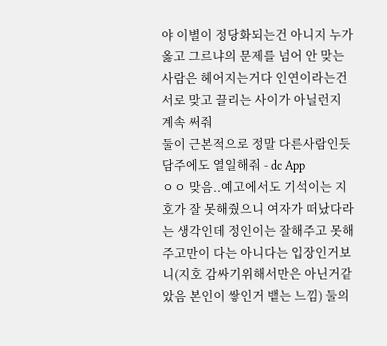야 이별이 정당화되는건 아니지 누가 옳고 그르냐의 문제를 넘어 안 맞는 사람은 헤어지는거다 인연이라는건 서로 맞고 끌리는 사이가 아닐런지
계속 써줘
둘이 근본적으로 정말 다른사람인듯
담주에도 열일해줘 - dc App
ㅇㅇ 맞음..예고에서도 기석이는 지호가 잘 못해줬으니 여자가 떠났다라는 생각인데 정인이는 잘해주고 못해주고만이 다는 아니다는 입장인거보니(지호 감싸기위해서만은 아닌거같았음 본인이 쌓인거 뱉는 느낌) 둘의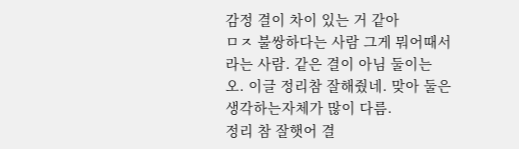감정 결이 차이 있는 거 같아
ㅁㅈ 불쌍하다는 사람 그게 뭐어때서라는 사람. 같은 결이 아님 둘이는
오. 이글 정리참 잘해줬네. 맞아 둘은 생각하는자체가 많이 다름.
정리 참 잘햇어 결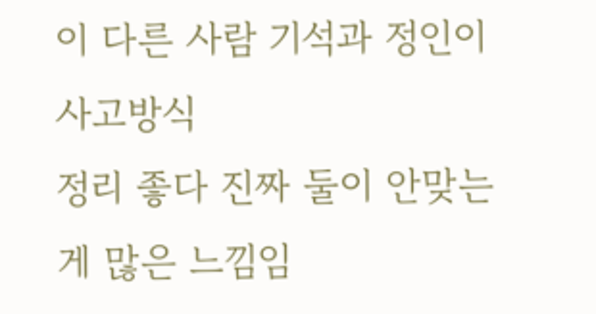이 다른 사람 기석과 정인이 사고방식
정리 좋다 진짜 둘이 안맞는게 많은 느낌임